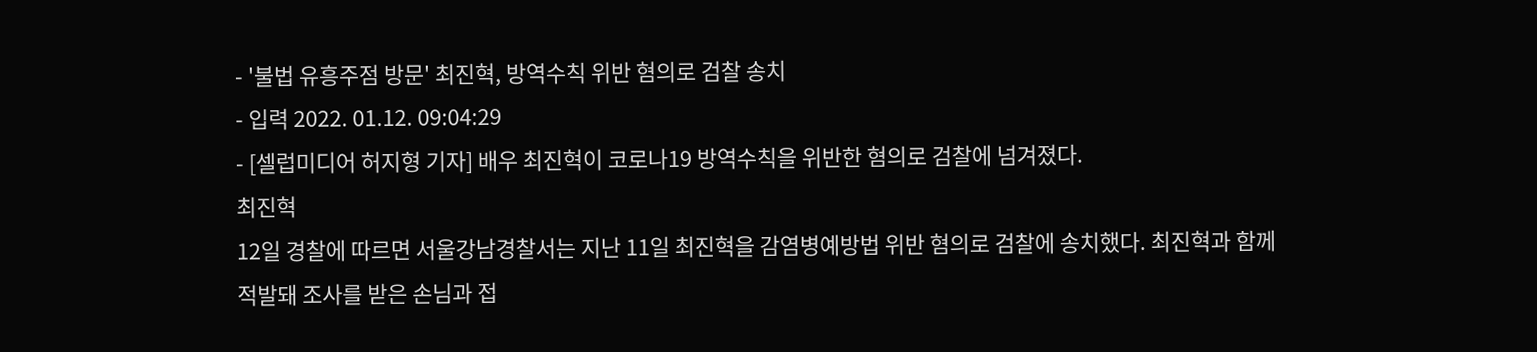- '불법 유흥주점 방문' 최진혁, 방역수칙 위반 혐의로 검찰 송치
- 입력 2022. 01.12. 09:04:29
- [셀럽미디어 허지형 기자] 배우 최진혁이 코로나19 방역수칙을 위반한 혐의로 검찰에 넘겨졌다.
최진혁
12일 경찰에 따르면 서울강남경찰서는 지난 11일 최진혁을 감염병예방법 위반 혐의로 검찰에 송치했다. 최진혁과 함께 적발돼 조사를 받은 손님과 접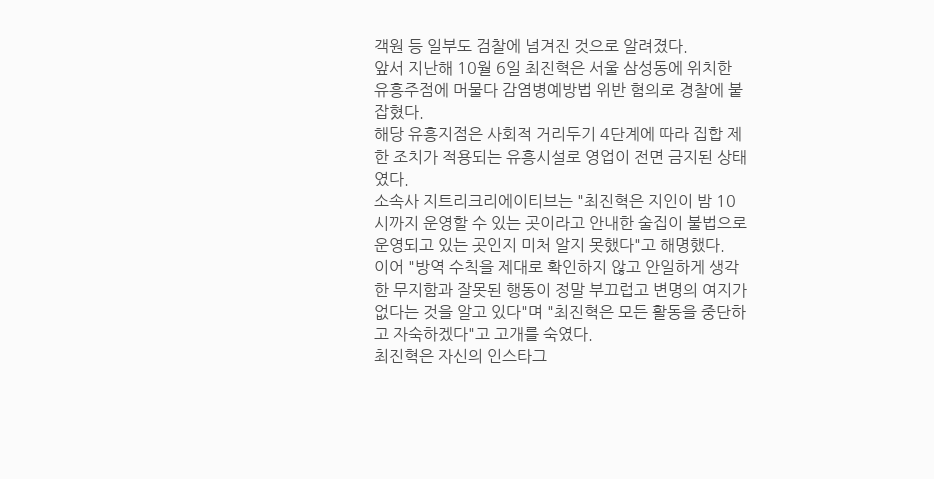객원 등 일부도 검찰에 넘겨진 것으로 알려졌다.
앞서 지난해 10월 6일 최진혁은 서울 삼성동에 위치한 유흥주점에 머물다 감염병예방법 위반 혐의로 경찰에 붙잡혔다.
해당 유흥지점은 사회적 거리두기 4단계에 따라 집합 제한 조치가 적용되는 유흥시설로 영업이 전면 금지된 상태였다.
소속사 지트리크리에이티브는 "최진혁은 지인이 밤 10시까지 운영할 수 있는 곳이라고 안내한 술집이 불법으로 운영되고 있는 곳인지 미처 알지 못했다"고 해명했다.
이어 "방역 수칙을 제대로 확인하지 않고 안일하게 생각한 무지함과 잘못된 행동이 정말 부끄럽고 변명의 여지가 없다는 것을 알고 있다"며 "최진혁은 모든 활동을 중단하고 자숙하겠다"고 고개를 숙였다.
최진혁은 자신의 인스타그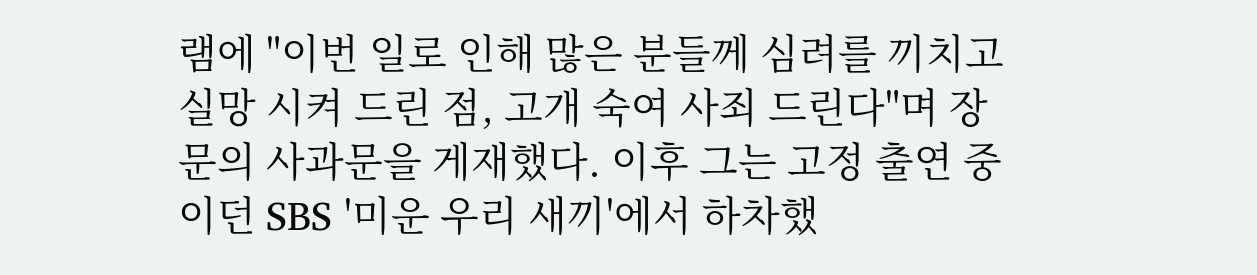램에 "이번 일로 인해 많은 분들께 심려를 끼치고 실망 시켜 드린 점, 고개 숙여 사죄 드린다"며 장문의 사과문을 게재했다. 이후 그는 고정 출연 중이던 SBS '미운 우리 새끼'에서 하차했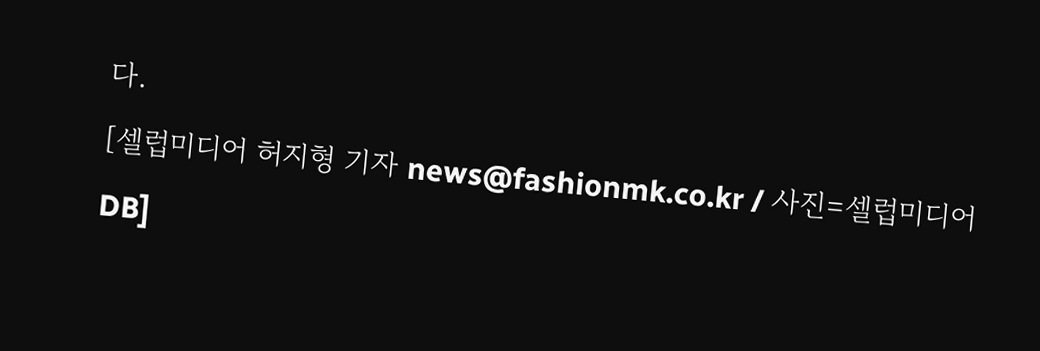다.
[셀럽미디어 허지형 기자 news@fashionmk.co.kr / 사진=셀럽미디어DB]